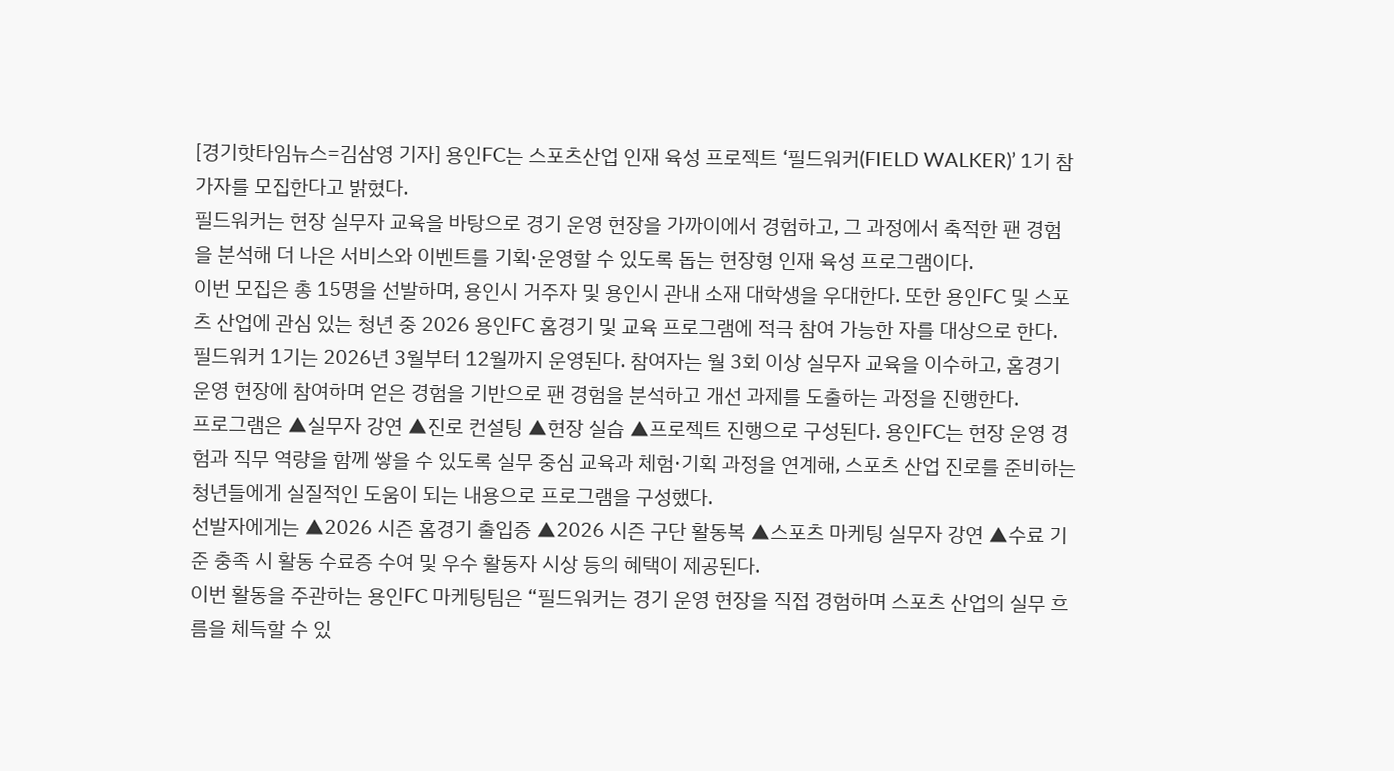[경기핫타임뉴스=김삼영 기자] 용인FC는 스포츠산업 인재 육성 프로젝트 ‘필드워커(FIELD WALKER)’ 1기 참가자를 모집한다고 밝혔다.
필드워커는 현장 실무자 교육을 바탕으로 경기 운영 현장을 가까이에서 경험하고, 그 과정에서 축적한 팬 경험을 분석해 더 나은 서비스와 이벤트를 기획·운영할 수 있도록 돕는 현장형 인재 육성 프로그램이다.
이번 모집은 총 15명을 선발하며, 용인시 거주자 및 용인시 관내 소재 대학생을 우대한다. 또한 용인FC 및 스포츠 산업에 관심 있는 청년 중 2026 용인FC 홈경기 및 교육 프로그램에 적극 참여 가능한 자를 대상으로 한다.
필드워커 1기는 2026년 3월부터 12월까지 운영된다. 참여자는 월 3회 이상 실무자 교육을 이수하고, 홈경기 운영 현장에 참여하며 얻은 경험을 기반으로 팬 경험을 분석하고 개선 과제를 도출하는 과정을 진행한다.
프로그램은 ▲실무자 강연 ▲진로 컨설팅 ▲현장 실습 ▲프로젝트 진행으로 구성된다. 용인FC는 현장 운영 경험과 직무 역량을 함께 쌓을 수 있도록 실무 중심 교육과 체험·기획 과정을 연계해, 스포츠 산업 진로를 준비하는 청년들에게 실질적인 도움이 되는 내용으로 프로그램을 구성했다.
선발자에게는 ▲2026 시즌 홈경기 출입증 ▲2026 시즌 구단 활동복 ▲스포츠 마케팅 실무자 강연 ▲수료 기준 충족 시 활동 수료증 수여 및 우수 활동자 시상 등의 혜택이 제공된다.
이번 활동을 주관하는 용인FC 마케팅팀은 “필드워커는 경기 운영 현장을 직접 경험하며 스포츠 산업의 실무 흐름을 체득할 수 있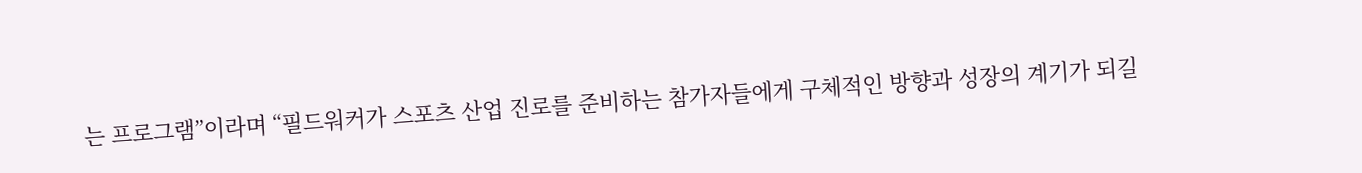는 프로그램”이라며 “필드워커가 스포츠 산업 진로를 준비하는 참가자들에게 구체적인 방향과 성장의 계기가 되길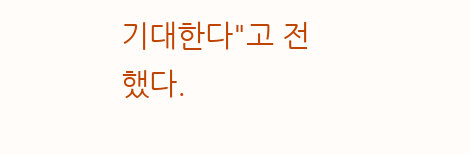기대한다"고 전했다.